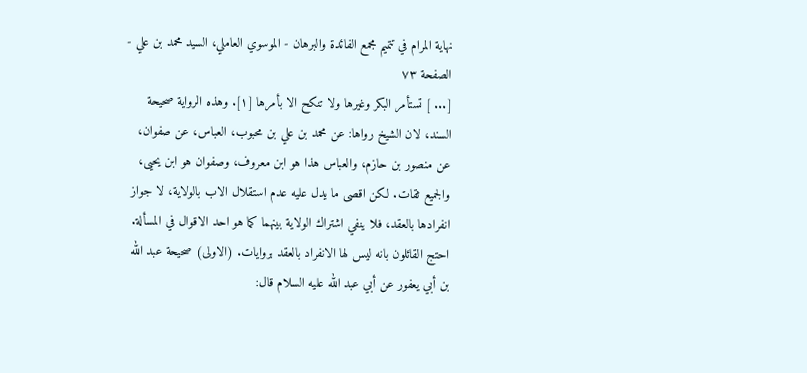نهاية المرام في تتميم مجمع الفائدة والبرهان - الموسوي العاملي، السيد محمد بن علي - الصفحة ٧٣
[... ] تستأمر البكر وغيرها ولا تنكح الا بأمرها [١]. وهذه الرواية صحيحة السند، لان الشيخ رواها: عن محمد بن علي بن محبوب، العباس، عن صفوان، عن منصور بن حازم، والعباس هذا هو ابن معروف، وصفوان هو ابن يحيى، والجميع ثقات. لكن اقصى ما يدل عليه عدم استقلال الاب بالولاية، لا جواز انفرادها بالعقد، فلا ينفي اشتراك الولاية بينهما كما هو احد الاقوال في المسألة. احتج القائلون بانه ليس لها الانفراد بالعقد بروايات. (الاولى) صحيحة عبد الله بن أبي يعفور عن أبي عبد الله عليه السلام قال: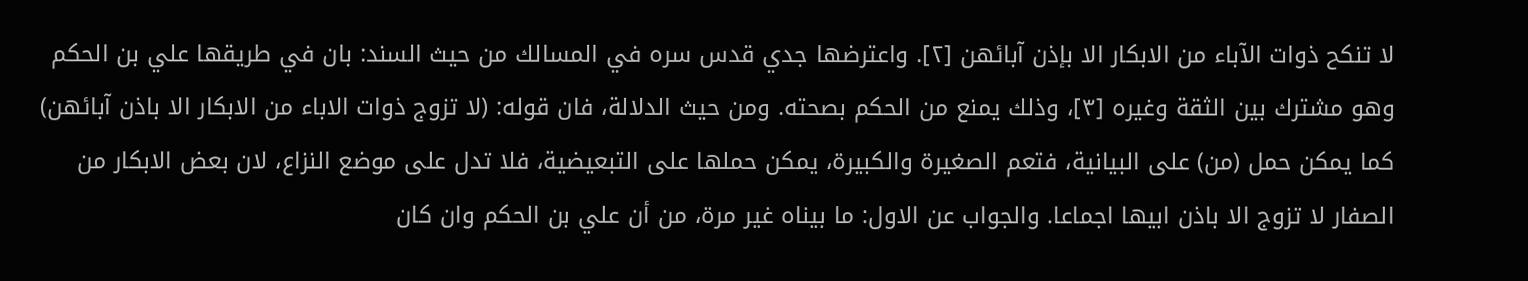لا تنكح ذوات الآباء من الابكار الا بإذن آبائهن [٢]. واعترضها جدي قدس سره في المسالك من حيث السند: بان في طريقها علي بن الحكم وهو مشترك بين الثقة وغيره [٣]، وذلك يمنع من الحكم بصحته. ومن حيث الدلالة، فان قوله: (لا تزوج ذوات الاباء من الابكار الا باذن آبائهن) كما يمكن حمل (من) على البيانية، فتعم الصغيرة والكبيرة، يمكن حملها على التبعيضية، فلا تدل على موضع النزاع، لان بعض الابكار من الصفار لا تزوج الا باذن ابيها اجماعا. والجواب عن الاول: ما بيناه غير مرة، من أن علي بن الحكم وان كان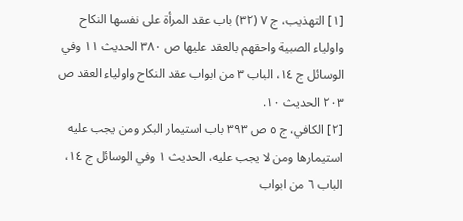[١] التهذيب، ج ٧ (٣٢) باب عقد المرأة على نفسها النكاح واولياء الصبية واحقهم بالعقد عليها ص ٣٨٠ الحديث ١١ وفي الوسائل ج ١٤، الباب ٣ من ابواب عقد النكاح واولياء العقد ص ٢٠٣ الحديث ١٠.
[٢] الكافي، ج ٥ ص ٣٩٣ باب استيمار البكر ومن يجب عليه استيمارها ومن لا يجب عليه، الحديث ١ وفي الوسائل ج ١٤، الباب ٦ من ابواب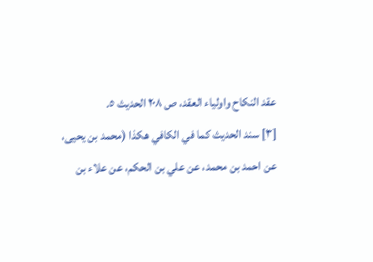عقد النكاح واولياء العقد، ص ٢٠٨ الحديث ٥.
[٣] سند الحديث كما في الكافي هكذا (محمد بن يحيى، عن احمد بن محمد، عن علي بن الحكم، عن علاء بن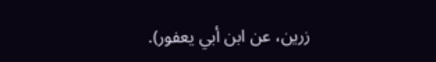زرين، عن ابن أبي يعفور).